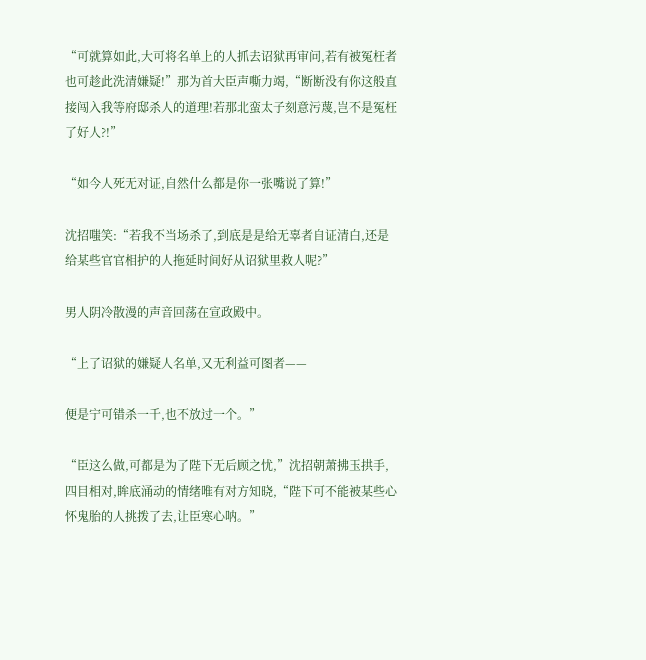“可就算如此,大可将名单上的人抓去诏狱再审问,若有被冤枉者也可趁此洗清嫌疑!”那为首大臣声嘶力竭,“断断没有你这般直接闯入我等府邸杀人的道理!若那北蛮太子刻意污蔑,岂不是冤枉了好人?!”

“如今人死无对证,自然什么都是你一张嘴说了算!”

沈招嗤笑:“若我不当场杀了,到底是是给无辜者自证清白,还是给某些官官相护的人拖延时间好从诏狱里救人呢?”

男人阴冷散漫的声音回荡在宣政殿中。

“上了诏狱的嫌疑人名单,又无利益可图者——

便是宁可错杀一千,也不放过一个。”

“臣这么做,可都是为了陛下无后顾之忧,”沈招朝萧拂玉拱手,四目相对,眸底涌动的情绪唯有对方知晓,“陛下可不能被某些心怀鬼胎的人挑拨了去,让臣寒心呐。”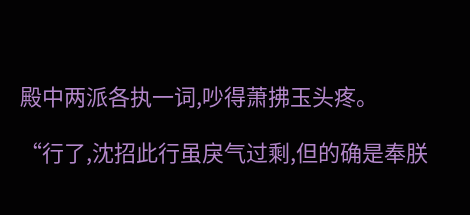殿中两派各执一词,吵得萧拂玉头疼。

“行了,沈招此行虽戾气过剩,但的确是奉朕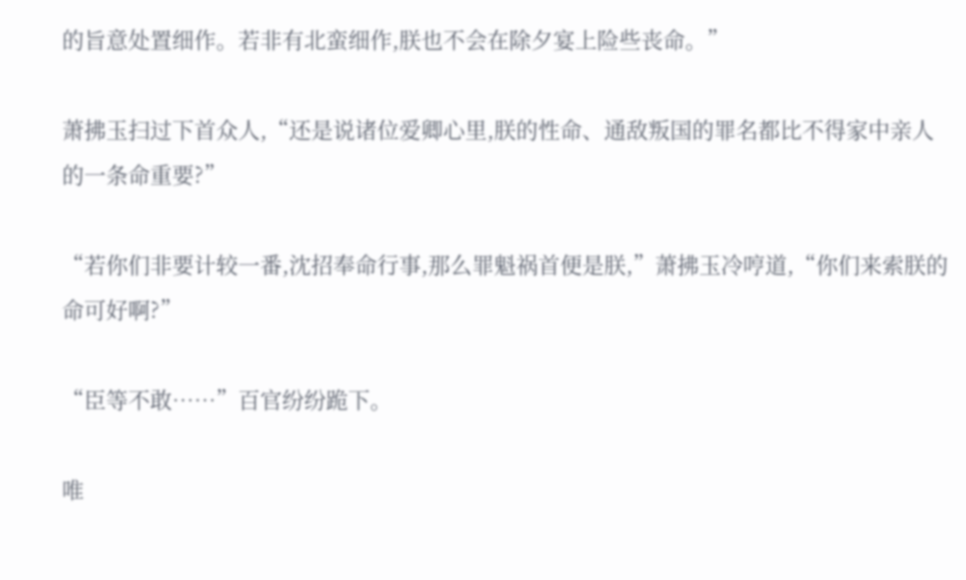的旨意处置细作。若非有北蛮细作,朕也不会在除夕宴上险些丧命。”

萧拂玉扫过下首众人,“还是说诸位爱卿心里,朕的性命、通敌叛国的罪名都比不得家中亲人的一条命重要?”

“若你们非要计较一番,沈招奉命行事,那么罪魁祸首便是朕,”萧拂玉冷哼道,“你们来索朕的命可好啊?”

“臣等不敢……”百官纷纷跪下。

唯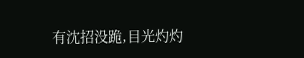有沈招没跪,目光灼灼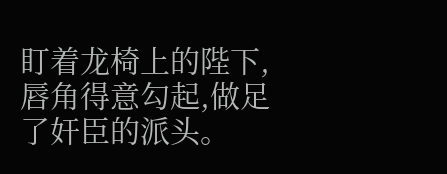盯着龙椅上的陛下,唇角得意勾起,做足了奸臣的派头。